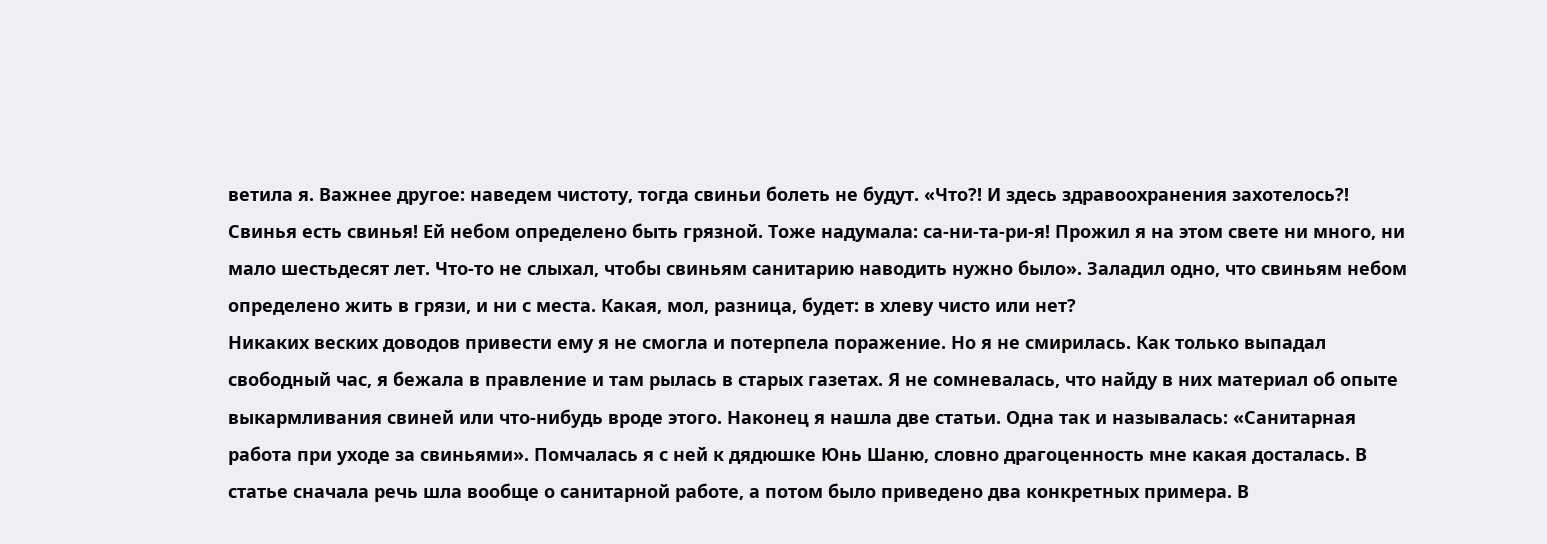ветила я. Важнее другое: наведем чистоту, тогда свиньи болеть не будут. «Что?! И здесь здравоохранения захотелось?! Свинья есть свинья! Ей небом определено быть грязной. Тоже надумала: са-ни-та-ри-я! Прожил я на этом свете ни много, ни мало шестьдесят лет. Что-то не слыхал, чтобы свиньям санитарию наводить нужно было». Заладил одно, что свиньям небом определено жить в грязи, и ни с места. Какая, мол, разница, будет: в хлеву чисто или нет?
Никаких веских доводов привести ему я не смогла и потерпела поражение. Но я не смирилась. Как только выпадал свободный час, я бежала в правление и там рылась в старых газетах. Я не сомневалась, что найду в них материал об опыте выкармливания свиней или что-нибудь вроде этого. Наконец я нашла две статьи. Одна так и называлась: «Санитарная работа при уходе за свиньями». Помчалась я с ней к дядюшке Юнь Шаню, словно драгоценность мне какая досталась. В статье сначала речь шла вообще о санитарной работе, а потом было приведено два конкретных примера. В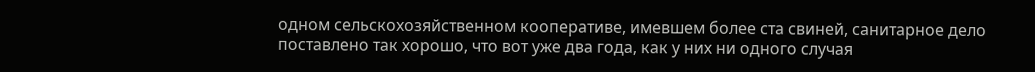одном сельскохозяйственном кооперативе, имевшем более ста свиней, санитарное дело поставлено так хорошо, что вот уже два года, как у них ни одного случая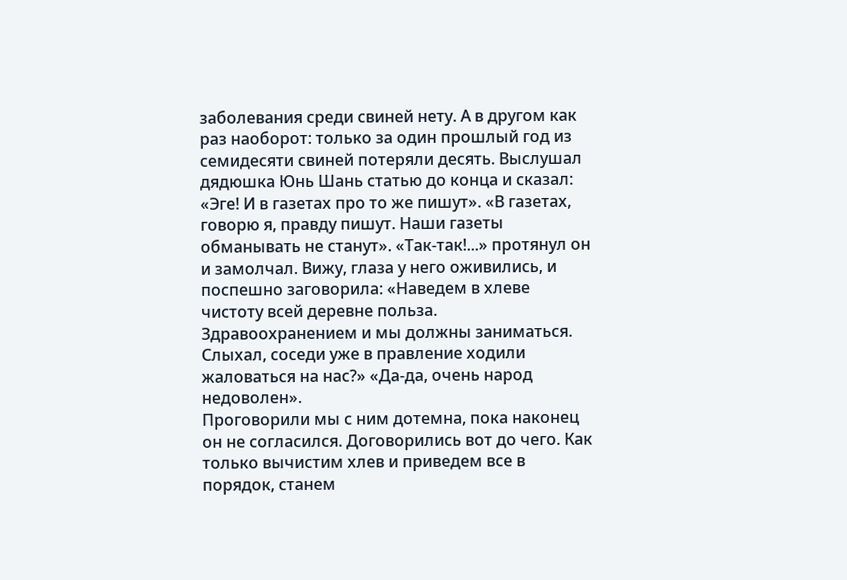заболевания среди свиней нету. А в другом как раз наоборот: только за один прошлый год из семидесяти свиней потеряли десять. Выслушал дядюшка Юнь Шань статью до конца и сказал: «Эге! И в газетах про то же пишут». «В газетах, говорю я, правду пишут. Наши газеты обманывать не станут». «Так-так!...» протянул он и замолчал. Вижу, глаза у него оживились, и поспешно заговорила: «Наведем в хлеве чистоту всей деревне польза. Здравоохранением и мы должны заниматься. Слыхал, соседи уже в правление ходили жаловаться на нас?» «Да-да, очень народ недоволен».
Проговорили мы с ним дотемна, пока наконец он не согласился. Договорились вот до чего. Как только вычистим хлев и приведем все в порядок, станем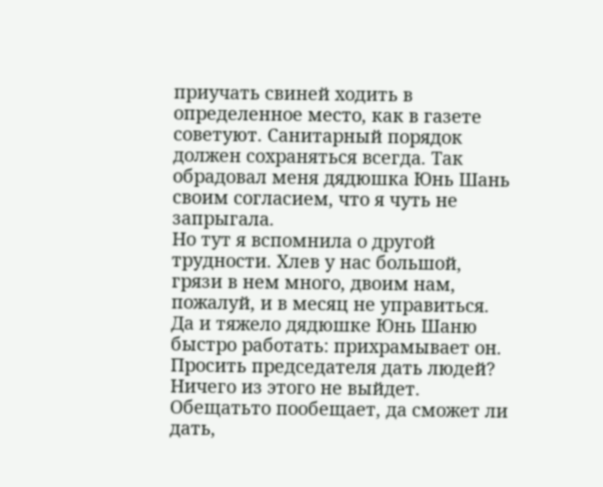приучать свиней ходить в определенное место, как в газете советуют. Санитарный порядок должен сохраняться всегда. Так обрадовал меня дядюшка Юнь Шань своим согласием, что я чуть не запрыгала.
Но тут я вспомнила о другой трудности. Хлев у нас большой, грязи в нем много, двоим нам, пожалуй, и в месяц не управиться. Да и тяжело дядюшке Юнь Шаню быстро работать: прихрамывает он. Просить председателя дать людей? Ничего из этого не выйдет. Обещатьто пообещает, да сможет ли дать,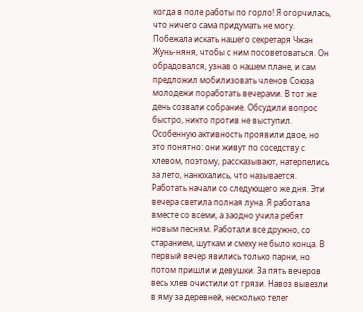когда в поле работы по горло! Я огорчилась, что ничего сама придумать не могу. Побежала искать нашего секретаря Чжан Жунь-няня, чтобы с ним посоветоваться. Он обрадовался, узнав о нашем плане, и сам предложил мобилизовать членов Союза молодежи поработать вечерами. В тот же день созвали собрание. Обсудили вопрос быстро, никто против не выступил. Особенную активность проявили двое, но это понятно: они живут по соседству с хлевом, поэтому, рассказывают, натерпелись за лето, нанюхались, что называется.
Работать начали со следующего же дня. Эти вечера светила полная луна. Я работала
вместе со всеми, а заодно учила ребят новым песням. Работали все дружно, со старанием, шуткам и смеху не было конца. В первый вечер явились только парни, но потом пришли и девушки. За пять вечеров весь хлев очистили от грязи. Навоз вывезли в яму за деревней, несколько телег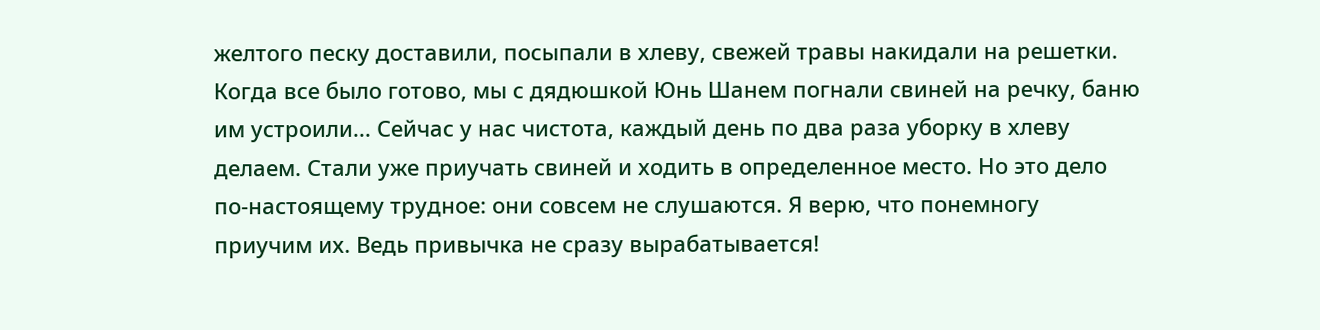желтого песку доставили, посыпали в хлеву, свежей травы накидали на решетки. Когда все было готово, мы с дядюшкой Юнь Шанем погнали свиней на речку, баню им устроили... Сейчас у нас чистота, каждый день по два раза уборку в хлеву делаем. Стали уже приучать свиней и ходить в определенное место. Но это дело по-настоящему трудное: они совсем не слушаются. Я верю, что понемногу приучим их. Ведь привычка не сразу вырабатывается!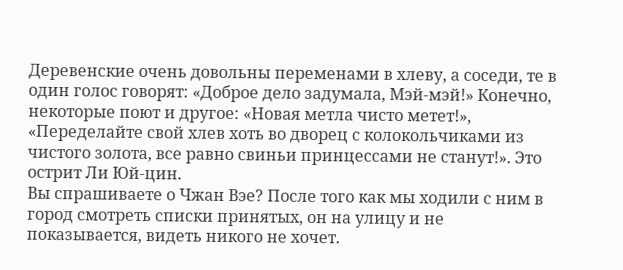Деревенские очень довольны переменами в хлеву, а соседи, те в один голос говорят: «Доброе дело задумала, Мэй-мэй!» Конечно, некоторые поют и другое: «Новая метла чисто метет!», «Переделайте свой хлев хоть во дворец с колокольчиками из чистого золота, все равно свиньи принцессами не станут!». Это острит Ли Юй-цин.
Вы спрашиваете о Чжан Вэе? После того как мы ходили с ним в город смотреть списки принятых, он на улицу и не показывается, видеть никого не хочет.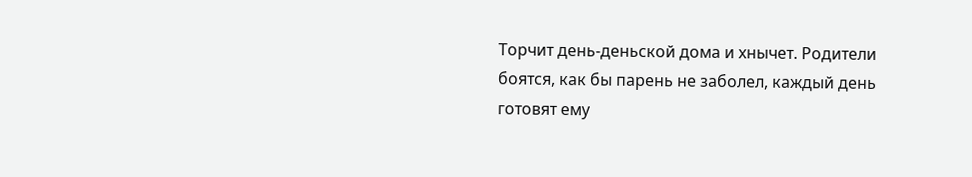Торчит день-деньской дома и хнычет. Родители боятся, как бы парень не заболел, каждый день готовят ему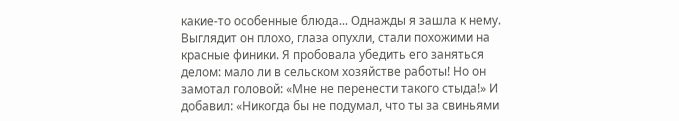какие-то особенные блюда... Однажды я зашла к нему. Выглядит он плохо, глаза опухли, стали похожими на красные финики. Я пробовала убедить его заняться делом: мало ли в сельском хозяйстве работы! Но он замотал головой: «Мне не перенести такого стыда!» И добавил: «Никогда бы не подумал, что ты за свиньями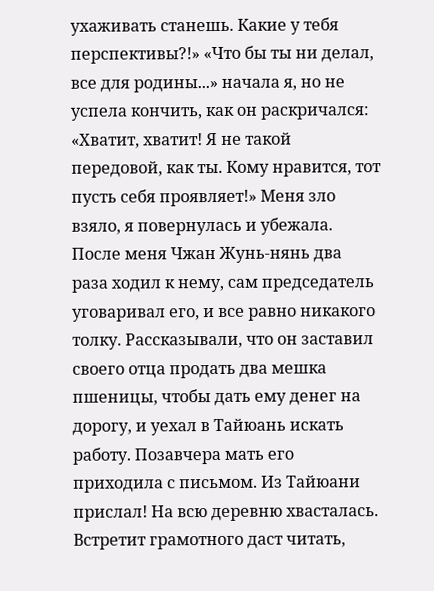ухаживать станешь. Какие у тебя перспективы?!» «Что бы ты ни делал, все для родины...» начала я, но не успела кончить, как он раскричался: «Хватит, хватит! Я не такой передовой, как ты. Кому нравится, тот пусть себя проявляет!» Меня зло взяло, я повернулась и убежала.
После меня Чжан Жунь-нянь два раза ходил к нему, сам председатель уговаривал его, и все равно никакого толку. Рассказывали, что он заставил своего отца продать два мешка пшеницы, чтобы дать ему денег на дорогу, и уехал в Тайюань искать работу. Позавчера мать его приходила с письмом. Из Тайюани прислал! На всю деревню хвасталась. Встретит грамотного даст читать,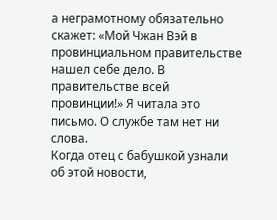а неграмотному обязательно скажет: «Мой Чжан Вэй в провинциальном правительстве нашел себе дело. В правительстве всей провинции!» Я читала это письмо. О службе там нет ни слова.
Когда отец с бабушкой узнали об этой новости,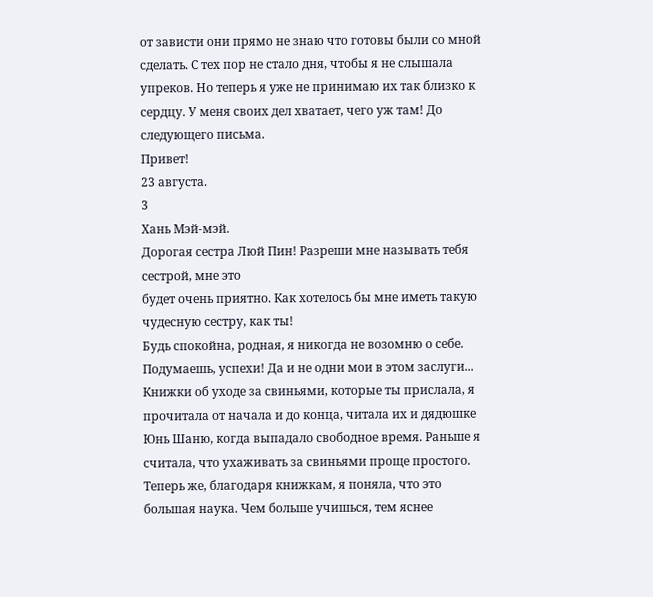от зависти они прямо не знаю что готовы были со мной сделать. С тех пор не стало дня, чтобы я не слышала упреков. Но теперь я уже не принимаю их так близко к сердцу. У меня своих дел хватает, чего уж там! До следующего письма.
Привет!
23 августа.
3
Хань Мэй-мэй.
Дорогая сестра Люй Пин! Разреши мне называть тебя сестрой, мне это
будет очень приятно. Как хотелось бы мне иметь такую чудесную сестру, как ты!
Будь спокойна, родная, я никогда не возомню о себе. Подумаешь, успехи! Да и не одни мои в этом заслуги... Книжки об уходе за свиньями, которые ты прислала, я прочитала от начала и до конца, читала их и дядюшке Юнь Шаню, когда выпадало свободное время. Раньше я считала, что ухаживать за свиньями проще простого. Теперь же, благодаря книжкам, я поняла, что это большая наука. Чем больше учишься, тем яснее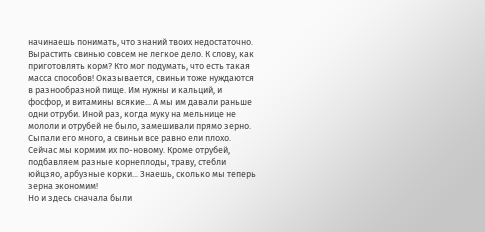начинаешь понимать, что знаний твоих недостаточно. Вырастить свинью совсем не легкое дело. К слову, как приготовлять корм? Кто мог подумать, что есть такая масса способов! Оказывается, свиньи тоже нуждаются в разнообразной пище. Им нужны и кальций, и фосфор, и витамины всякие... А мы им давали раньше одни отруби. Иной раз, когда муку на мельнице не мололи и отрубей не было, замешивали прямо зерно. Сыпали его много, а свиньи все равно ели плохо. Сейчас мы кормим их по-новому. Кроме отрубей, подбавляем разные корнеплоды, траву, стебли юйцзяо, арбузные корки... Знаешь, сколько мы теперь зерна экономим!
Но и здесь сначала были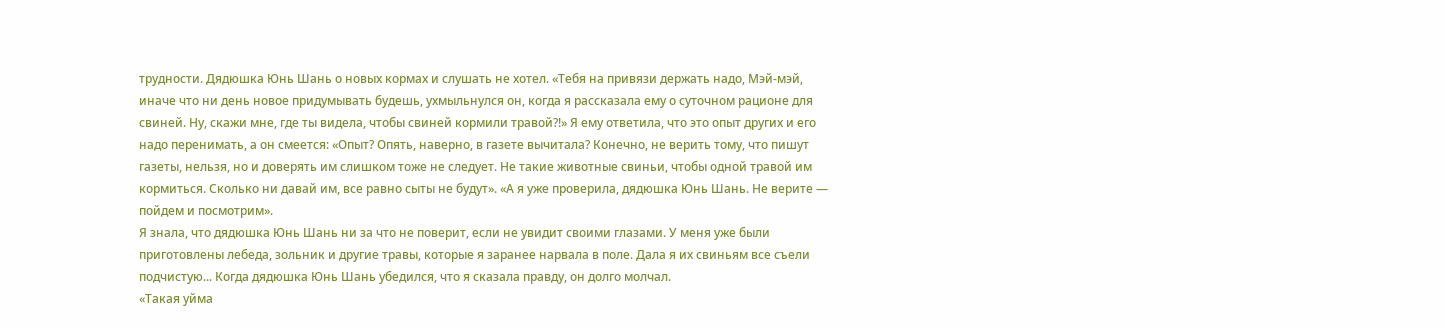трудности. Дядюшка Юнь Шань о новых кормах и слушать не хотел. «Тебя на привязи держать надо, Мэй-мэй, иначе что ни день новое придумывать будешь, ухмыльнулся он, когда я рассказала ему о суточном рационе для свиней. Ну, скажи мне, где ты видела, чтобы свиней кормили травой?!» Я ему ответила, что это опыт других и его надо перенимать, а он смеется: «Опыт? Опять, наверно, в газете вычитала? Конечно, не верить тому, что пишут газеты, нельзя, но и доверять им слишком тоже не следует. Не такие животные свиньи, чтобы одной травой им кормиться. Сколько ни давай им, все равно сыты не будут». «А я уже проверила, дядюшка Юнь Шань. Не верите — пойдем и посмотрим».
Я знала, что дядюшка Юнь Шань ни за что не поверит, если не увидит своими глазами. У меня уже были приготовлены лебеда, зольник и другие травы, которые я заранее нарвала в поле. Дала я их свиньям все съели подчистую... Когда дядюшка Юнь Шань убедился, что я сказала правду, он долго молчал.
«Такая уйма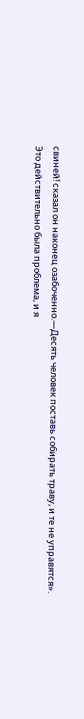свиней! сказал он наконец озабоченно.—Десять человек поставь собирать траву, и те не управятся».
Это действительно была проблема, и я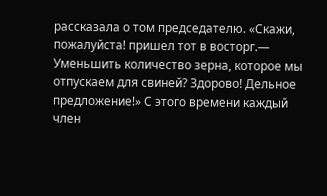рассказала о том председателю. «Скажи, пожалуйста! пришел тот в восторг.— Уменьшить количество зерна, которое мы отпускаем для свиней? Здорово! Дельное предложение!» С этого времени каждый член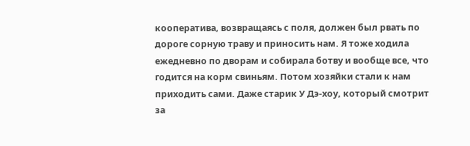кооператива, возвращаясь с поля, должен был рвать по дороге сорную траву и приносить нам. Я тоже ходила ежедневно по дворам и собирала ботву и вообще все, что годится на корм свиньям. Потом хозяйки стали к нам приходить сами. Даже старик У Дэ-хоу, который смотрит за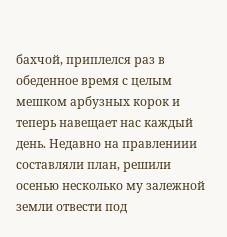бахчой, приплелся раз в обеденное время с целым мешком арбузных корок и теперь навещает нас каждый день. Недавно на правлениии составляли план, решили осенью несколько му залежной земли отвести под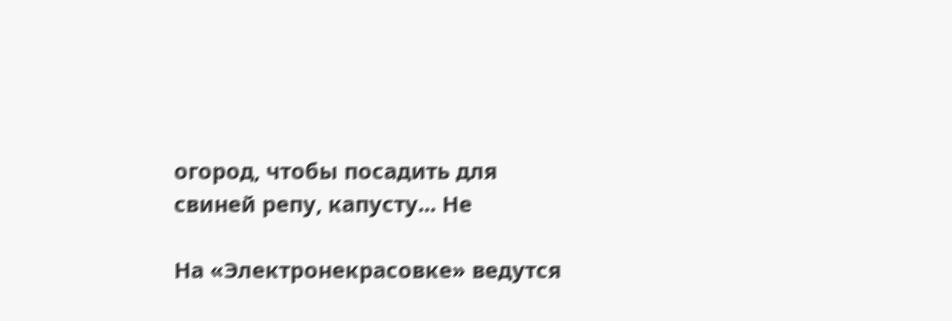огород, чтобы посадить для свиней репу, капусту... Не

На «Электронекрасовке» ведутся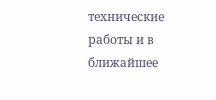технические работы и в ближайшее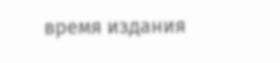время издания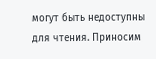могут быть недоступны для чтения. Приносим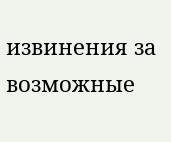извинения за возможные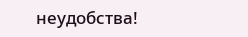неудобства!